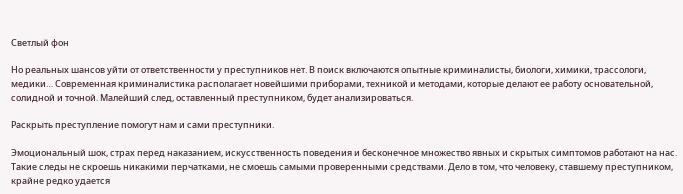Светлый фон

Но реальных шансов уйти от ответственности у преступников нет. В поиск включаются опытные криминалисты, биологи, химики, трассологи, медики… Современная криминалистика располагает новейшими приборами, техникой и методами, которые делают ее работу основательной, солидной и точной. Малейший след, оставленный преступником, будет анализироваться.

Раскрыть преступление помогут нам и сами преступники.

Эмоциональный шок, страх перед наказанием, искусственность поведения и бесконечное множество явных и скрытых симптомов работают на нас. Такие следы не скроешь никакими перчатками, не смоешь самыми проверенными средствами. Дело в том, что человеку, ставшему преступником, крайне редко удается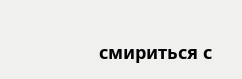смириться с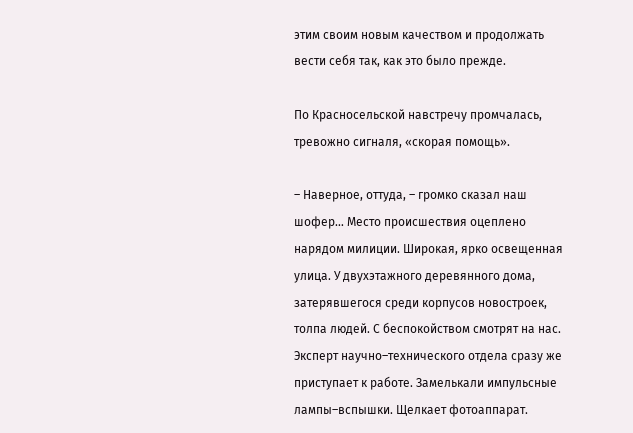этим своим новым качеством и продолжать вести себя так, как это было прежде.

По Красносельской навстречу промчалась, тревожно сигналя, «скорая помощь».

– Наверное, оттуда, – громко сказал наш шофер… Место происшествия оцеплено нарядом милиции. Широкая, ярко освещенная улица. У двухэтажного деревянного дома, затерявшегося среди корпусов новостроек, толпа людей. С беспокойством смотрят на нас. Эксперт научно–технического отдела сразу же приступает к работе. Замелькали импульсные лампы–вспышки. Щелкает фотоаппарат.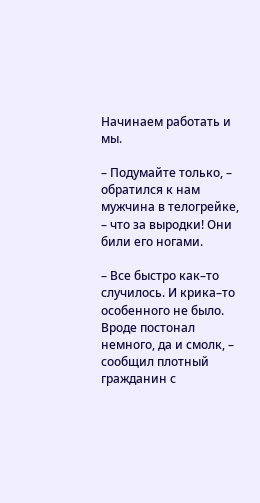Начинаем работать и мы.

– Подумайте только, – обратился к нам мужчина в телогрейке, – что за выродки! Они били его ногами.

– Все быстро как–то случилось. И крика–то особенного не было. Вроде постонал немного, да и смолк, – сообщил плотный гражданин с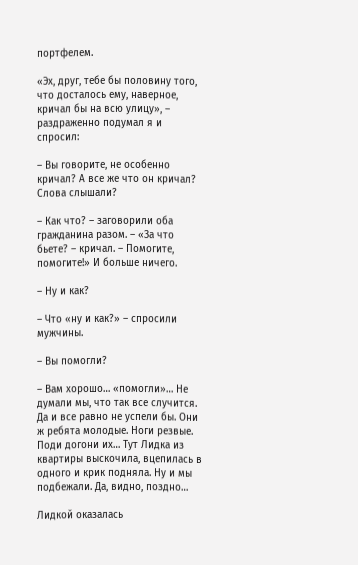портфелем.

«Эх, друг, тебе бы половину того, что досталось ему, наверное, кричал бы на всю улицу», – раздраженно подумал я и спросил:

– Вы говорите, не особенно кричал? А все же что он кричал? Слова слышали?

– Как что? – заговорили оба гражданина разом. – «За что бьете? – кричал. – Помогите, помогите!» И больше ничего.

– Ну и как?

– Что «ну и как?» – спросили мужчины.

– Вы помогли?

– Вам хорошо… «помогли»… Не думали мы, что так все случится. Да и все равно не успели бы. Они ж ребята молодые. Ноги резвые. Поди догони их… Тут Лидка из квартиры выскочила, вцепилась в одного и крик подняла. Ну и мы подбежали. Да, видно, поздно…

Лидкой оказалась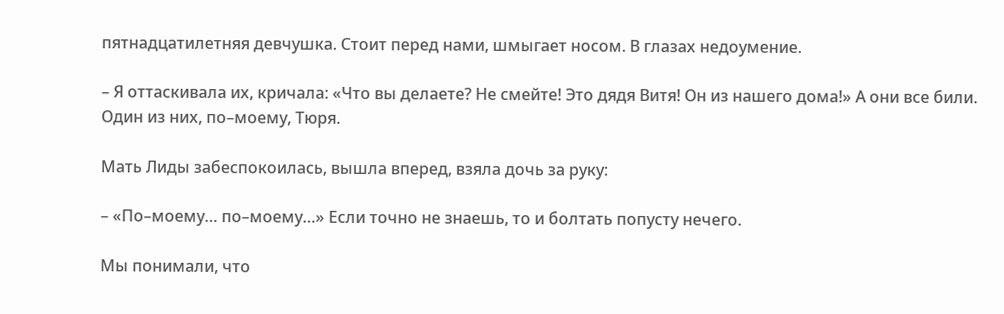пятнадцатилетняя девчушка. Стоит перед нами, шмыгает носом. В глазах недоумение.

– Я оттаскивала их, кричала: «Что вы делаете? Не смейте! Это дядя Витя! Он из нашего дома!» А они все били. Один из них, по–моему, Тюря.

Мать Лиды забеспокоилась, вышла вперед, взяла дочь за руку:

– «По–моему… по–моему…» Если точно не знаешь, то и болтать попусту нечего.

Мы понимали, что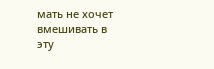мать не хочет вмешивать в эту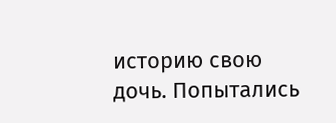историю свою дочь. Попытались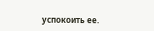успокоить ее.